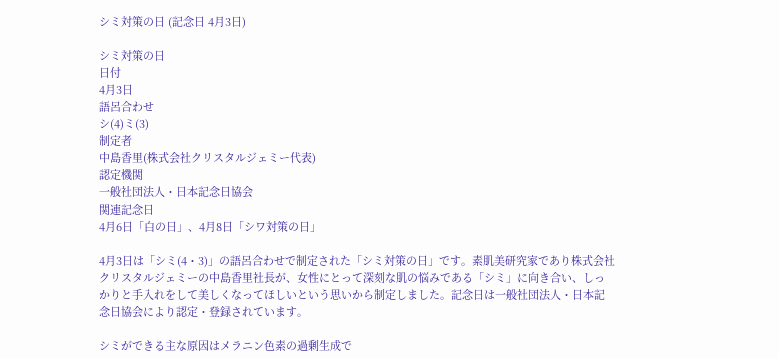シミ対策の日 (記念日 4月3日)

シミ対策の日
日付
4月3日
語呂合わせ
シ(4)ミ(3)
制定者
中島香里(株式会社クリスタルジェミー代表)
認定機関
一般社団法人・日本記念日協会
関連記念日
4月6日「白の日」、4月8日「シワ対策の日」

4月3日は「シミ(4・3)」の語呂合わせで制定された「シミ対策の日」です。素肌美研究家であり株式会社クリスタルジェミーの中島香里社長が、女性にとって深刻な肌の悩みである「シミ」に向き合い、しっかりと手入れをして美しくなってほしいという思いから制定しました。記念日は一般社団法人・日本記念日協会により認定・登録されています。

シミができる主な原因はメラニン色素の過剰生成で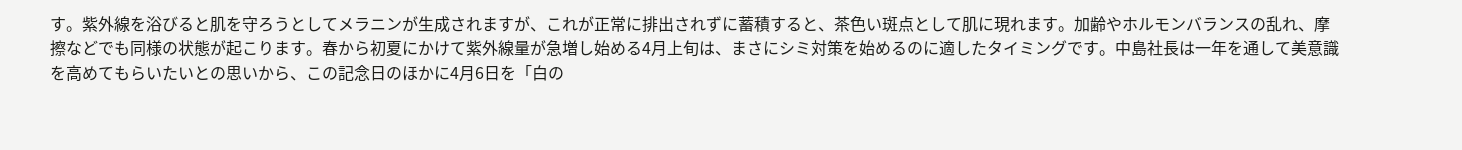す。紫外線を浴びると肌を守ろうとしてメラニンが生成されますが、これが正常に排出されずに蓄積すると、茶色い斑点として肌に現れます。加齢やホルモンバランスの乱れ、摩擦などでも同様の状態が起こります。春から初夏にかけて紫外線量が急増し始める4月上旬は、まさにシミ対策を始めるのに適したタイミングです。中島社長は一年を通して美意識を高めてもらいたいとの思いから、この記念日のほかに4月6日を「白の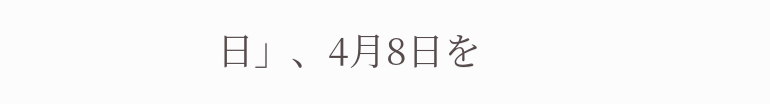日」、4月8日を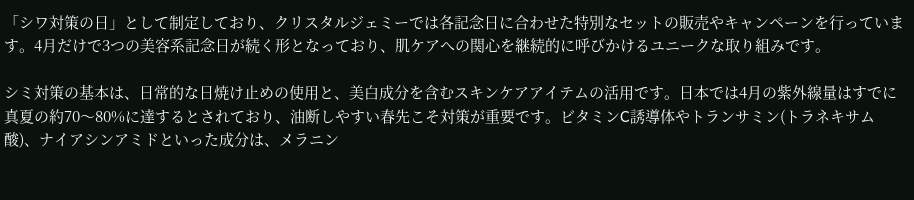「シワ対策の日」として制定しており、クリスタルジェミーでは各記念日に合わせた特別なセットの販売やキャンペーンを行っています。4月だけで3つの美容系記念日が続く形となっており、肌ケアへの関心を継続的に呼びかけるユニークな取り組みです。

シミ対策の基本は、日常的な日焼け止めの使用と、美白成分を含むスキンケアアイテムの活用です。日本では4月の紫外線量はすでに真夏の約70〜80%に達するとされており、油断しやすい春先こそ対策が重要です。ビタミンC誘導体やトランサミン(トラネキサム酸)、ナイアシンアミドといった成分は、メラニン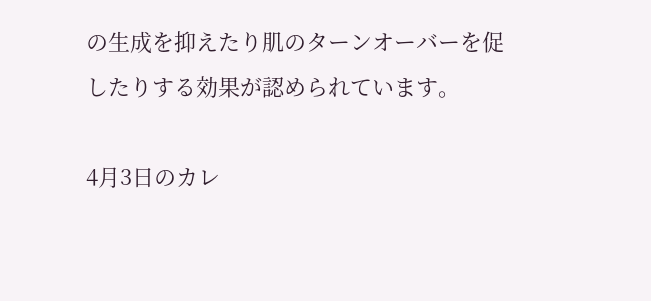の生成を抑えたり肌のターンオーバーを促したりする効果が認められています。

4月3日のカレ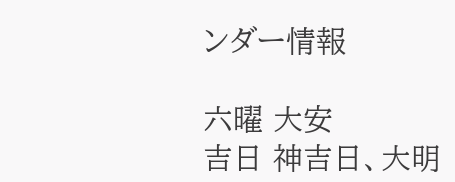ンダー情報

六曜 大安
吉日 神吉日、大明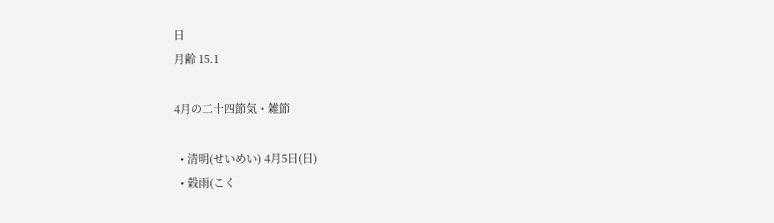日
月齢 15.1

4月の二十四節気・雑節

  • 清明(せいめい) 4月5日(日)
  • 穀雨(こく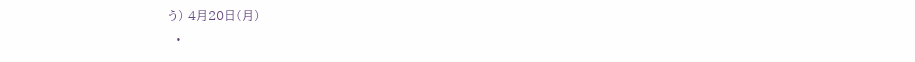う) 4月20日(月)
  •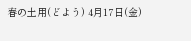春の土用(どよう) 4月17日(金)